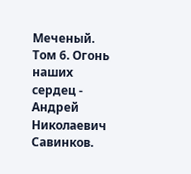Меченый. Том 6. Огонь наших сердец - Андрей Николаевич Савинков.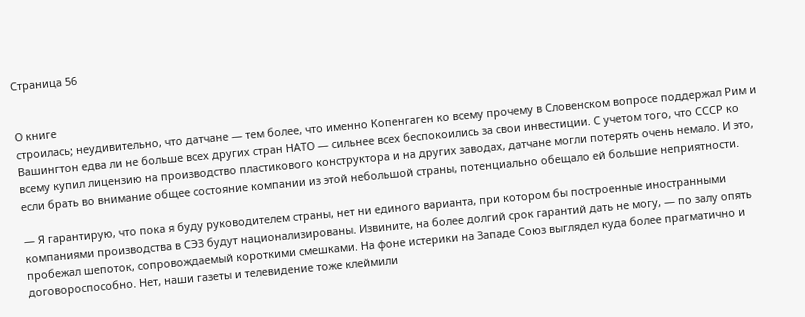Страница 56


О книге
строилась; неудивительно, что датчане — тем более, что именно Копенгаген ко всему прочему в Словенском вопросе поддержал Рим и Вашингтон едва ли не больше всех других стран НАТО — сильнее всех беспокоились за свои инвестиции. С учетом того, что СССР ко всему купил лицензию на производство пластикового конструктора и на других заводах, датчане могли потерять очень немало. И это, если брать во внимание общее состояние компании из этой небольшой страны, потенциально обещало ей большие неприятности.

— Я гарантирую, что пока я буду руководителем страны, нет ни единого варианта, при котором бы построенные иностранными компаниями производства в СЭЗ будут национализированы. Извините, на более долгий срок гарантий дать не могу, — по залу опять пробежал шепоток, сопровождаемый короткими смешками. На фоне истерики на Западе Союз выглядел куда более прагматично и договороспособно. Нет, наши газеты и телевидение тоже клеймили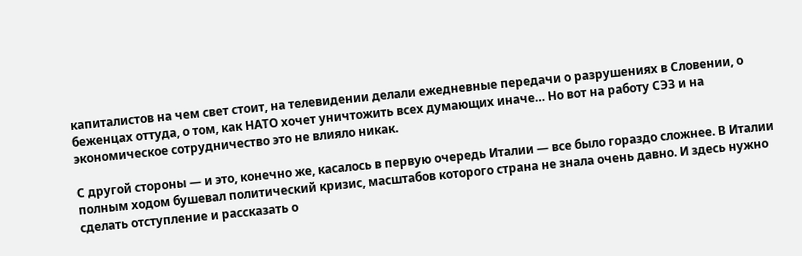капиталистов на чем свет стоит, на телевидении делали ежедневные передачи о разрушениях в Словении, о беженцах оттуда, о том, как НАТО хочет уничтожить всех думающих иначе… Но вот на работу СЭЗ и на экономическое сотрудничество это не влияло никак.

С другой стороны — и это, конечно же, касалось в первую очередь Италии — все было гораздо сложнее. В Италии полным ходом бушевал политический кризис, масштабов которого страна не знала очень давно. И здесь нужно сделать отступление и рассказать о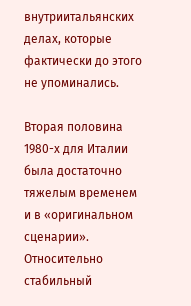внутриитальянских делах, которые фактически до этого не упоминались.

Вторая половина 1980-х для Италии была достаточно тяжелым временем и в «оригинальном сценарии». Относительно стабильный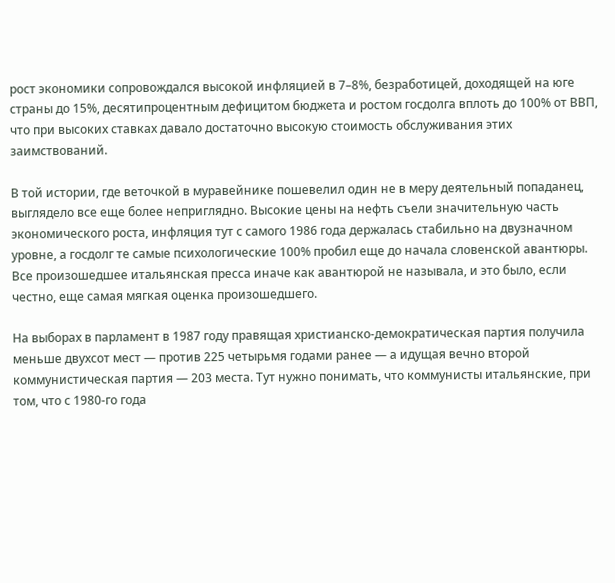рост экономики сопровождался высокой инфляцией в 7–8%, безработицей, доходящей на юге страны до 15%, десятипроцентным дефицитом бюджета и ростом госдолга вплоть до 100% от ВВП, что при высоких ставках давало достаточно высокую стоимость обслуживания этих заимствований.

В той истории, где веточкой в муравейнике пошевелил один не в меру деятельный попаданец, выглядело все еще более неприглядно. Высокие цены на нефть съели значительную часть экономического роста, инфляция тут с самого 1986 года держалась стабильно на двузначном уровне, а госдолг те самые психологические 100% пробил еще до начала словенской авантюры. Все произошедшее итальянская пресса иначе как авантюрой не называла, и это было, если честно, еще самая мягкая оценка произошедшего.

На выборах в парламент в 1987 году правящая христианско-демократическая партия получила меньше двухсот мест — против 225 четырьмя годами ранее — а идущая вечно второй коммунистическая партия — 203 места. Тут нужно понимать, что коммунисты итальянские, при том, что с 1980-го года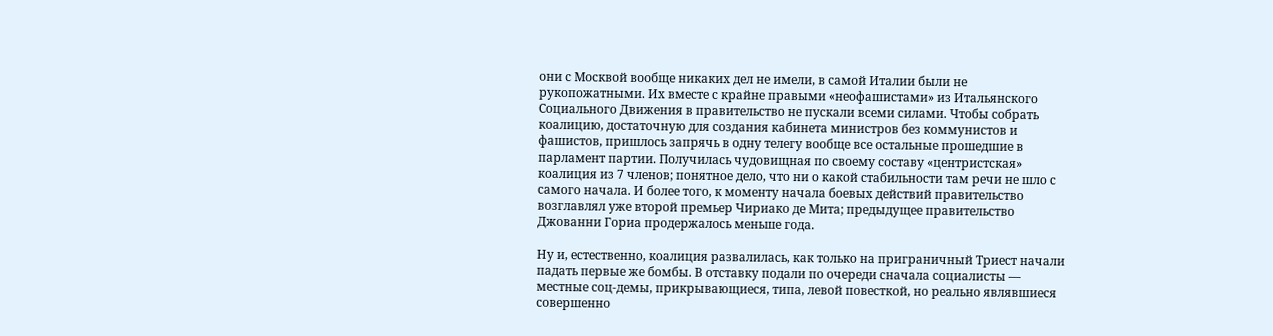они с Москвой вообще никаких дел не имели, в самой Италии были не рукопожатными. Их вместе с крайне правыми «неофашистами» из Итальянского Социального Движения в правительство не пускали всеми силами. Чтобы собрать коалицию, достаточную для создания кабинета министров без коммунистов и фашистов, пришлось запрячь в одну телегу вообще все остальные прошедшие в парламент партии. Получилась чудовищная по своему составу «центристская» коалиция из 7 членов; понятное дело, что ни о какой стабильности там речи не шло с самого начала. И более того, к моменту начала боевых действий правительство возглавлял уже второй премьер Чириако де Мита; предыдущее правительство Джованни Гориа продержалось меньше года.

Ну и, естественно, коалиция развалилась, как только на приграничный Триест начали падать первые же бомбы. В отставку подали по очереди сначала социалисты — местные соц-демы, прикрывающиеся, типа, левой повесткой, но реально являвшиеся совершенно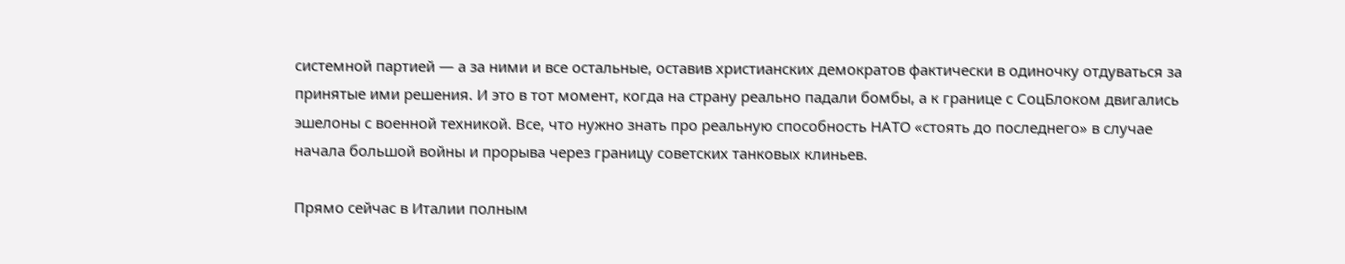системной партией — а за ними и все остальные, оставив христианских демократов фактически в одиночку отдуваться за принятые ими решения. И это в тот момент, когда на страну реально падали бомбы, а к границе с СоцБлоком двигались эшелоны с военной техникой. Все, что нужно знать про реальную способность НАТО «стоять до последнего» в случае начала большой войны и прорыва через границу советских танковых клиньев.

Прямо сейчас в Италии полным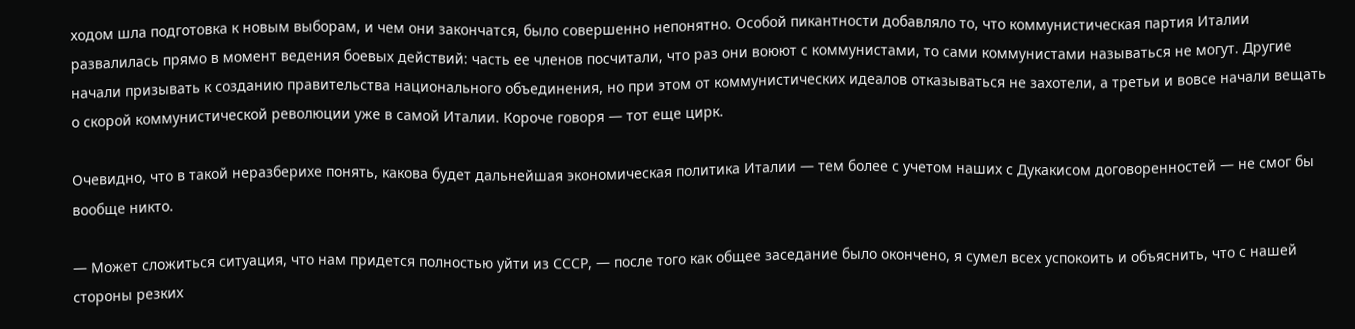ходом шла подготовка к новым выборам, и чем они закончатся, было совершенно непонятно. Особой пикантности добавляло то, что коммунистическая партия Италии развалилась прямо в момент ведения боевых действий: часть ее членов посчитали, что раз они воюют с коммунистами, то сами коммунистами называться не могут. Другие начали призывать к созданию правительства национального объединения, но при этом от коммунистических идеалов отказываться не захотели, а третьи и вовсе начали вещать о скорой коммунистической революции уже в самой Италии. Короче говоря — тот еще цирк.

Очевидно, что в такой неразберихе понять, какова будет дальнейшая экономическая политика Италии — тем более с учетом наших с Дукакисом договоренностей — не смог бы вообще никто.

— Может сложиться ситуация, что нам придется полностью уйти из СССР, — после того как общее заседание было окончено, я сумел всех успокоить и объяснить, что с нашей стороны резких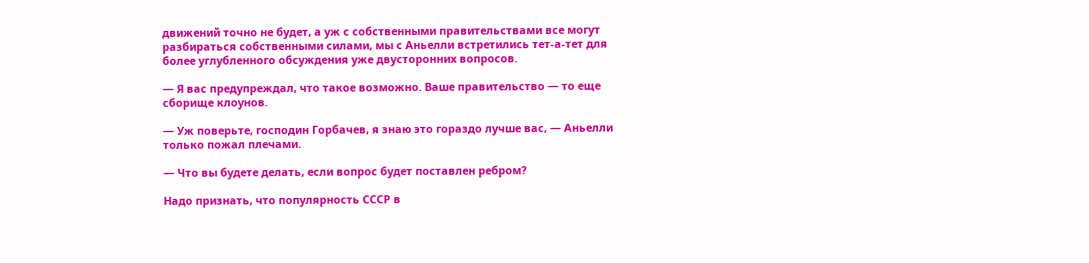движений точно не будет, а уж с собственными правительствами все могут разбираться собственными силами, мы с Аньелли встретились тет-а-тет для более углубленного обсуждения уже двусторонних вопросов.

— Я вас предупреждал, что такое возможно. Ваше правительство — то еще сборище клоунов.

— Уж поверьте, господин Горбачев, я знаю это гораздо лучше вас, — Аньелли только пожал плечами.

— Что вы будете делать, если вопрос будет поставлен ребром?

Надо признать, что популярность СССР в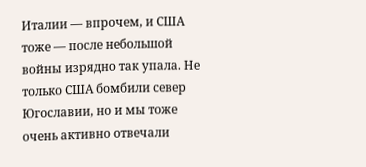Италии — впрочем, и США тоже — после небольшой войны изрядно так упала. Не только США бомбили север Югославии, но и мы тоже очень активно отвечали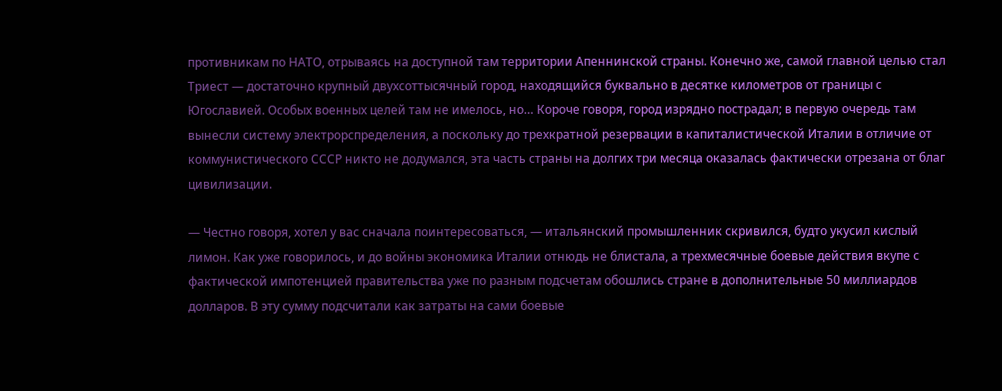противникам по НАТО, отрываясь на доступной там территории Апеннинской страны. Конечно же, самой главной целью стал Триест — достаточно крупный двухсоттысячный город, находящийся буквально в десятке километров от границы с Югославией. Особых военных целей там не имелось, но… Короче говоря, город изрядно пострадал; в первую очередь там вынесли систему электрорспределения, а поскольку до трехкратной резервации в капиталистической Италии в отличие от коммунистического СССР никто не додумался, эта часть страны на долгих три месяца оказалась фактически отрезана от благ цивилизации.

— Честно говоря, хотел у вас сначала поинтересоваться, — итальянский промышленник скривился, будто укусил кислый лимон. Как уже говорилось, и до войны экономика Италии отнюдь не блистала, а трехмесячные боевые действия вкупе с фактической импотенцией правительства уже по разным подсчетам обошлись стране в дополнительные 50 миллиардов долларов. В эту сумму подсчитали как затраты на сами боевые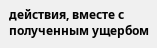действия, вместе с полученным ущербом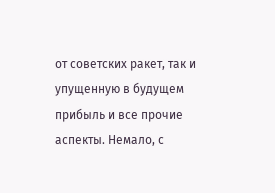от советских ракет, так и упущенную в будущем прибыль и все прочие аспекты. Немало, с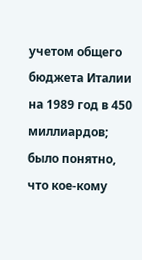учетом общего бюджета Италии на 1989 год в 450 миллиардов; было понятно, что кое-кому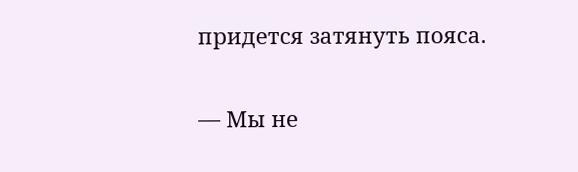придется затянуть пояса.

— Мы не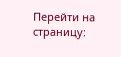Перейти на страницу: